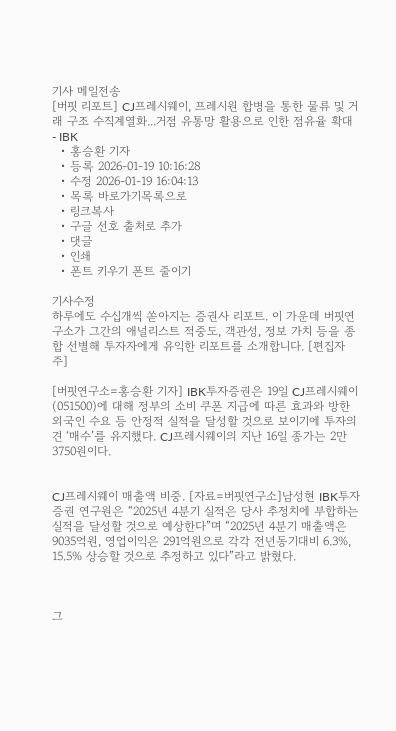기사 메일전송
[버핏 리포트] CJ프레시웨이, 프레시원 합병을 통한 물류 및 거래 구조 수직계열화...거점 유통망 활용으로 인한 점유율 확대 - IBK
  • 홍승환 기자
  • 등록 2026-01-19 10:16:28
  • 수정 2026-01-19 16:04:13
  • 목록 바로가기목록으로
  • 링크복사
  • 구글 선호 출처로 추가
  • 댓글
  • 인쇄
  • 폰트 키우기 폰트 줄이기

기사수정
하루에도 수십개씩 쏟아지는 증권사 리포트. 이 가운데 버핏연구소가 그간의 애널리스트 적중도, 객관성, 정보 가치 등을 종합 선별해 투자자에게 유익한 리포트를 소개합니다. [편집자주]

[버핏연구소=홍승환 기자] IBK투자증권은 19일 CJ프레시웨이(051500)에 대해 정부의 소비 쿠폰 지급에 따른 효과와 방한 외국인 수요 등 안정적 실적을 달성할 것으로 보이기에 투자의견 ‘매수’를 유지했다. CJ프레시웨이의 지난 16일 종가는 2만3750원이다.


CJ프레시웨이 매출액 비중. [자료=버핏연구소]남성현 IBK투자증권 연구원은 “2025년 4분기 실적은 당사 추정치에 부합하는 실적을 달성할 것으로 예상한다”며 “2025년 4분기 매출액은 9035억원, 영업이익은 291억원으로 각각 전년동기대비 6.3%, 15.5% 상승할 것으로 추정하고 있다”라고 밝혔다.



그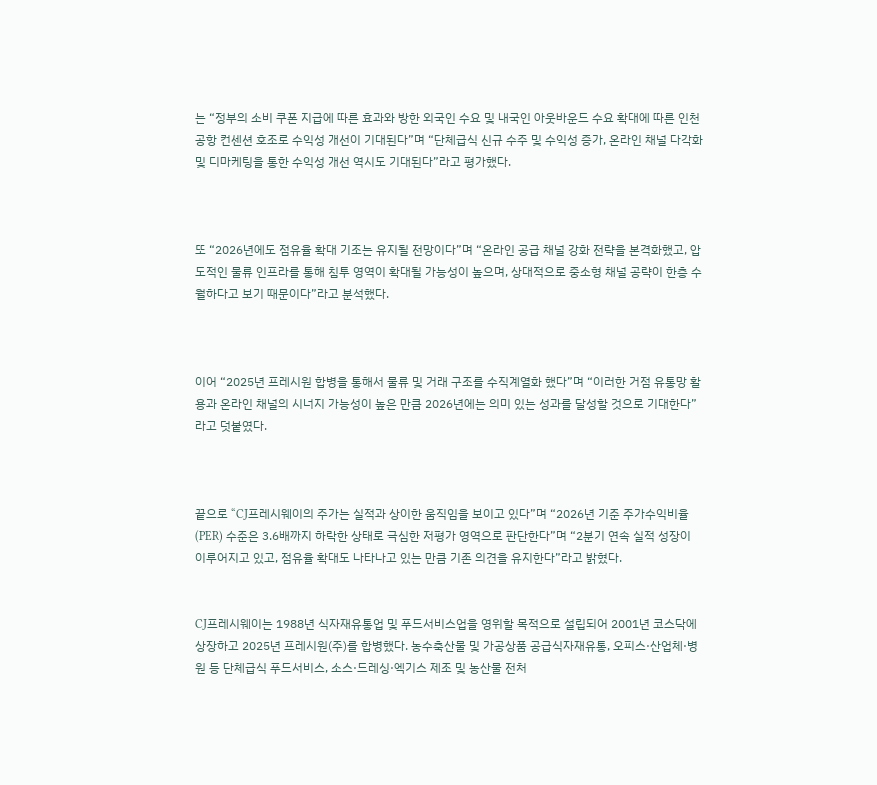는 “정부의 소비 쿠폰 지급에 따른 효과와 방한 외국인 수요 및 내국인 아웃바운드 수요 확대에 따른 인천공항 컨센션 호조로 수익성 개선이 기대된다”며 “단체급식 신규 수주 및 수익성 증가, 온라인 채널 다각화 및 디마케팅을 통한 수익성 개선 역시도 기대된다”라고 평가했다.



또 “2026년에도 점유율 확대 기조는 유지될 전망이다”며 “온라인 공급 채널 강화 전략을 본격화했고, 압도적인 물류 인프라를 통해 침투 영역이 확대될 가능성이 높으며, 상대적으로 중소형 채널 공략이 한층 수월하다고 보기 때문이다”라고 분석했다.



이어 “2025년 프레시원 합병을 통해서 물류 및 거래 구조를 수직계열화 했다”며 “이러한 거점 유통망 활용과 온라인 채널의 시너지 가능성이 높은 만큼 2026년에는 의미 있는 성과를 달성할 것으로 기대한다”라고 덧붙였다.



끝으로 “CJ프레시웨이의 주가는 실적과 상이한 움직임을 보이고 있다”며 “2026년 기준 주가수익비율(PER) 수준은 3.6배까지 하락한 상태로 극심한 저평가 영역으로 판단한다”며 “2분기 연속 실적 성장이 이루어지고 있고, 점유율 확대도 나타나고 있는 만큼 기존 의견을 유지한다”라고 밝혔다.


CJ프레시웨이는 1988년 식자재유통업 및 푸드서비스업을 영위할 목적으로 설립되어 2001년 코스닥에 상장하고 2025년 프레시원(주)를 합병했다. 농수축산물 및 가공상품 공급식자재유통, 오피스·산업체·병원 등 단체급식 푸드서비스, 소스·드레싱·엑기스 제조 및 농산물 전처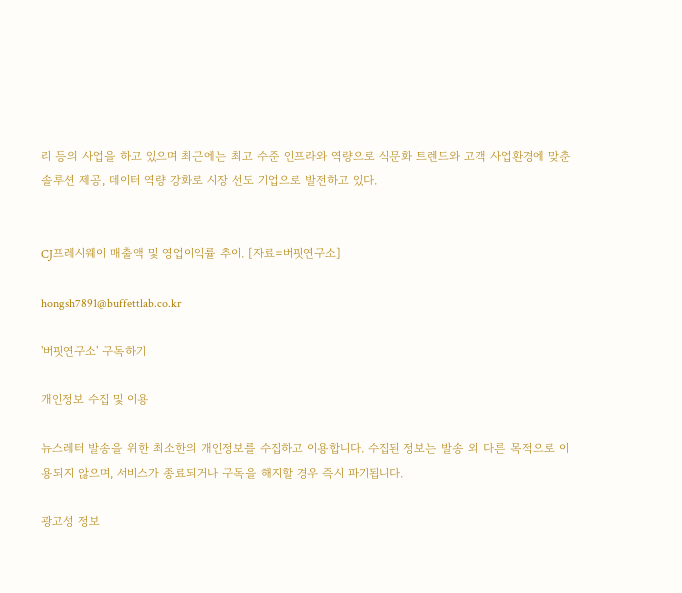리 등의 사업을 하고 있으며 최근에는 최고 수준 인프라와 역량으로 식문화 트렌드와 고객 사업환경에 맞춘 솔루션 제공, 데이터 역량 강화로 시장 선도 기업으로 발전하고 있다.


CJ프레시웨이 매출액 및 영업이익률 추이. [자료=버핏연구소]

hongsh7891@buffettlab.co.kr

'버핏연구소' 구독하기

개인정보 수집 및 이용

뉴스레터 발송을 위한 최소한의 개인정보를 수집하고 이용합니다. 수집된 정보는 발송 외 다른 목적으로 이용되지 않으며, 서비스가 종료되거나 구독을 해지할 경우 즉시 파기됩니다.

광고성 정보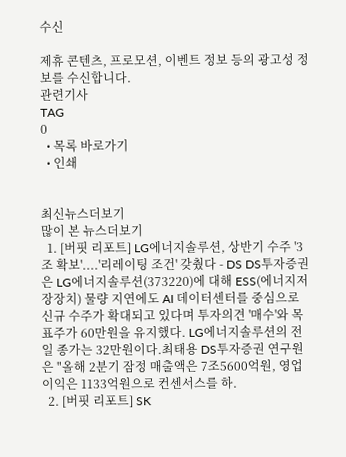수신

제휴 콘텐츠, 프로모션, 이벤트 정보 등의 광고성 정보를 수신합니다.
관련기사
TAG
0
  • 목록 바로가기
  • 인쇄


최신뉴스더보기
많이 본 뉴스더보기
  1. [버핏 리포트] LG에너지솔루션, 상반기 수주 '3조 확보'....'리레이팅 조건' 갖췄다 - DS DS투자증권은 LG에너지솔루션(373220)에 대해 ESS(에너지저장장치) 물량 지연에도 AI 데이터센터를 중심으로 신규 수주가 확대되고 있다며 투자의견 '매수'와 목표주가 60만원을 유지했다. LG에너지솔루션의 전일 종가는 32만원이다.최태용 DS투자증권 연구원은 "올해 2분기 잠정 매출액은 7조5600억원, 영업이익은 1133억원으로 컨센서스를 하.
  2. [버핏 리포트] SK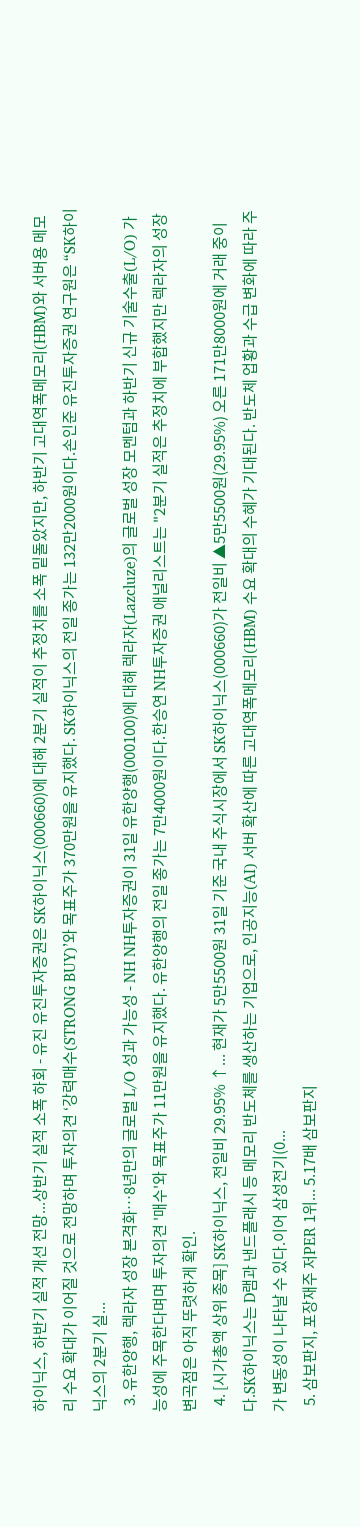하이닉스, 하반기 실적 개선 전망...상반기 실적 소폭 하회 - 유진 유진투자증권은 SK하이닉스(000660)에 대해 2분기 실적이 추정치를 소폭 밑돌았지만, 하반기 고대역폭메모리(HBM)와 서버용 메모리 수요 확대가 이어질 것으로 전망하며 투자의견 ‘강력매수(STRONG BUY)’와 목표주가 370만원을 유지했다. SK하이닉스의 전일 종가는 132만2000원이다.손인준 유진투자증권 연구원은 “SK하이닉스의 2분기 실...
  3. 유한양행, 렉라자 성장 본격화…8년만의 글로벌 L/O 성과 가능성 - NH NH투자증권이 31일 유한양행(000100)에 대해 렉라자(Lazcluze)의 글로벌 성장 모멘텀과 하반기 신규 기술수출(L/O) 가능성에 주목한다며며 투자의견 '매수'와 목표주가 11만원을 유지했다. 유한양행의 전일 종가는 7만4000원이다.한승연 NH투자증권 애널리스트는 "2분기 실적은 추정치에 부합했지만 렉라자의 성장 변곡점은 아직 뚜렷하게 확인.
  4. [시가총액 상위 종목] SK하이닉스, 전일비 29.95% ↑... 현재가 5만5500원 31일 기준 국내 주식시장에서 SK하이닉스(000660)가 전일비 ▲5만5500원(29.95%) 오른 171만8000원에 거래 중이다.SK하이닉스는 D램과 낸드플래시 등 메모리 반도체를 생산하는 기업으로, 인공지능(AI) 서버 확산에 따른 고대역폭메모리(HBM) 수요 확대의 수혜가 기대된다. 반도체 업황과 수급 변화에 따라 주가 변동성이 나타날 수 있다.이어 삼성전기(0...
  5. 삼보판지, 포장재주 저PER 1위... 5.17배 삼보판지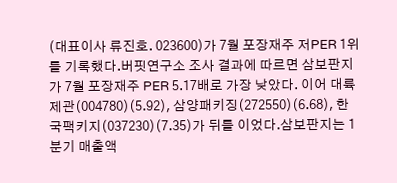(대표이사 류진호. 023600)가 7월 포장재주 저PER 1위를 기록했다.버핏연구소 조사 결과에 따르면 삼보판지가 7월 포장재주 PER 5.17배로 가장 낮았다. 이어 대륙제관(004780)(5.92), 삼양패키징(272550)(6.68), 한국팩키지(037230)(7.35)가 뒤를 이었다.삼보판지는 1분기 매출액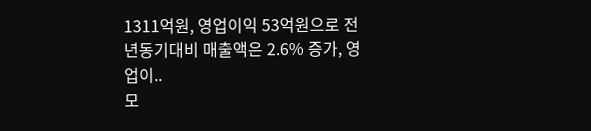1311억원, 영업이익 53억원으로 전년동기대비 매출액은 2.6% 증가, 영업이..
모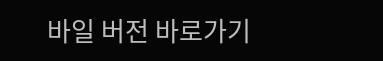바일 버전 바로가기